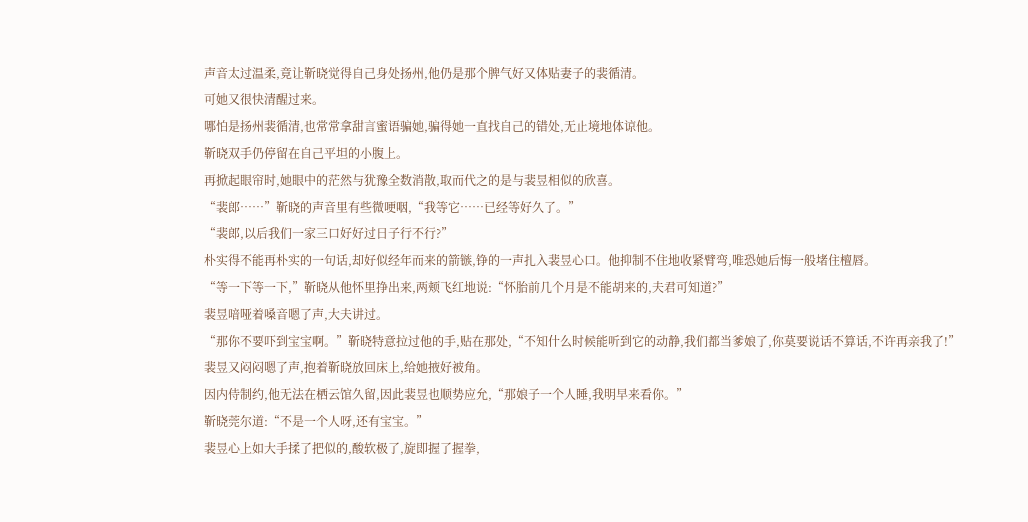声音太过温柔,竟让靳晓觉得自己身处扬州,他仍是那个脾气好又体贴妻子的裴循清。
可她又很快清醒过来。
哪怕是扬州裴循清,也常常拿甜言蜜语骗她,骗得她一直找自己的错处,无止境地体谅他。
靳晓双手仍停留在自己平坦的小腹上。
再掀起眼帘时,她眼中的茫然与犹豫全数消散,取而代之的是与裴昱相似的欣喜。
“裴郎……”靳晓的声音里有些微哽咽,“我等它……已经等好久了。”
“裴郎,以后我们一家三口好好过日子行不行?”
朴实得不能再朴实的一句话,却好似经年而来的箭镞,铮的一声扎入裴昱心口。他抑制不住地收紧臂弯,唯恐她后悔一般堵住檀唇。
“等一下等一下,”靳晓从他怀里挣出来,两颊飞红地说:“怀胎前几个月是不能胡来的,夫君可知道?”
裴昱喑哑着嗓音嗯了声,大夫讲过。
“那你不要吓到宝宝啊。”靳晓特意拉过他的手,贴在那处,“不知什么时候能听到它的动静,我们都当爹娘了,你莫要说话不算话,不许再亲我了!”
裴昱又闷闷嗯了声,抱着靳晓放回床上,给她掖好被角。
因内侍制约,他无法在栖云馆久留,因此裴昱也顺势应允,“那娘子一个人睡,我明早来看你。”
靳晓莞尔道:“不是一个人呀,还有宝宝。”
裴昱心上如大手揉了把似的,酸软极了,旋即握了握拳,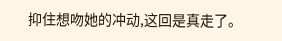抑住想吻她的冲动,这回是真走了。